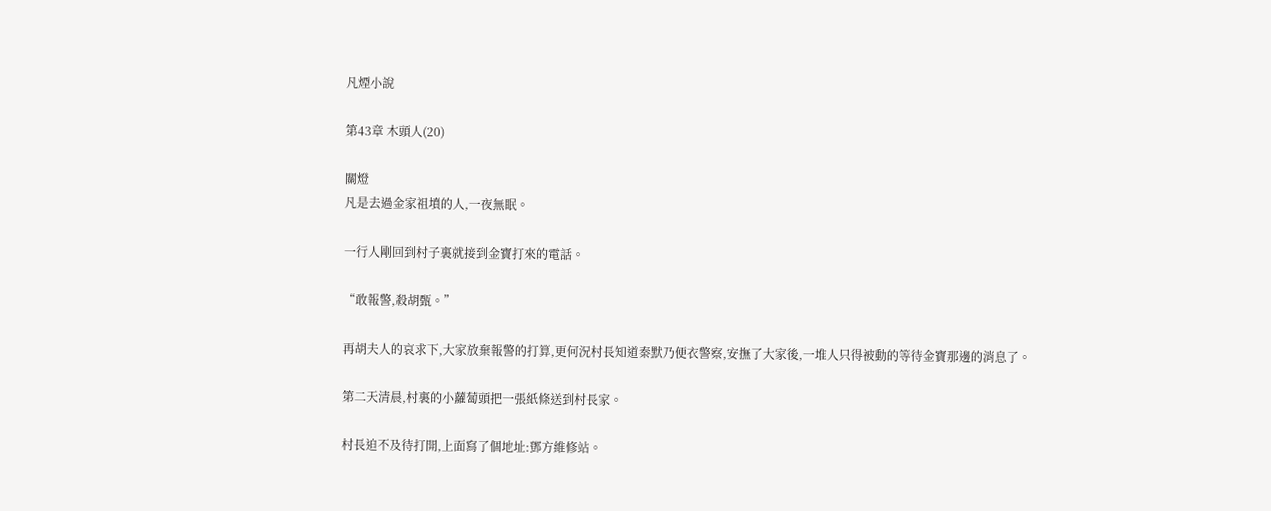凡煙小說

第43章 木頭人(20)

關燈
凡是去過金家祖墳的人,一夜無眠。

一行人剛回到村子裏就接到金寶打來的電話。

“敢報警,殺胡甄。”

再胡夫人的哀求下,大家放棄報警的打算,更何況村長知道秦默乃便衣警察,安撫了大家後,一堆人只得被動的等待金寶那邊的消息了。

第二天清晨,村裏的小蘿蔔頭把一張紙條送到村長家。

村長迫不及待打開,上面寫了個地址:鄧方維修站。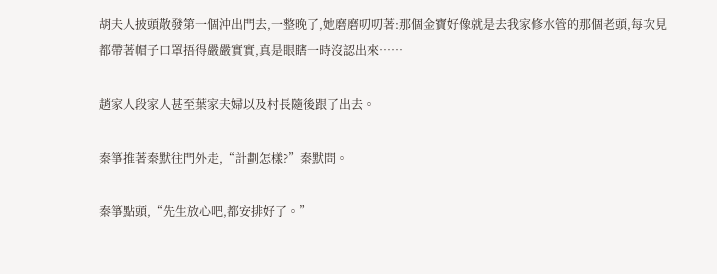胡夫人披頭散發第一個沖出門去,一整晚了,她磨磨叨叨著:那個金寶好像就是去我家修水管的那個老頭,每次見都帶著帽子口罩捂得嚴嚴實實,真是眼瞎一時沒認出來……

趙家人段家人甚至葉家夫婦以及村長隨後跟了出去。

秦箏推著秦默往門外走,“計劃怎樣?”秦默問。

秦箏點頭,“先生放心吧,都安排好了。”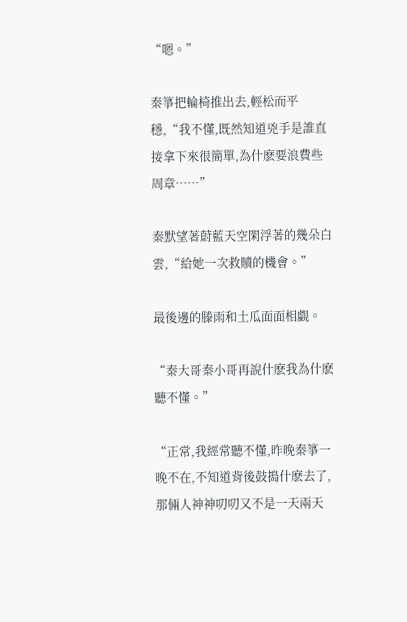“嗯。”

秦箏把輪椅推出去,輕松而平穩,“我不懂,既然知道兇手是誰直接拿下來很簡單,為什麽要浪費些周章……”

秦默望著蔚藍天空閑浮著的幾朵白雲,“給她一次救贖的機會。”

最後邊的滕雨和土瓜面面相覷。

“秦大哥秦小哥再說什麽我為什麽聽不懂。”

“正常,我經常聽不懂,昨晚秦箏一晚不在,不知道背後鼓搗什麽去了,那倆人神神叨叨又不是一天兩天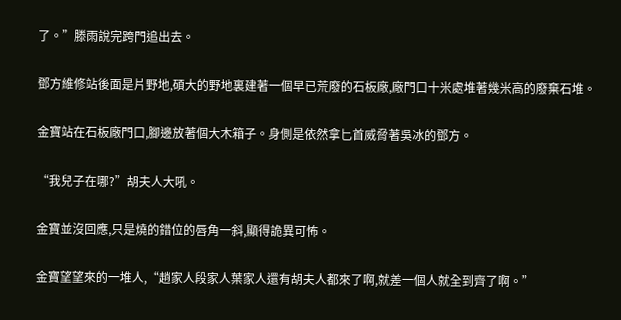了。”滕雨說完跨門追出去。

鄧方維修站後面是片野地,碩大的野地裏建著一個早已荒廢的石板廠,廠門口十米處堆著幾米高的廢棄石堆。

金寶站在石板廠門口,腳邊放著個大木箱子。身側是依然拿匕首威脅著吳冰的鄧方。

“我兒子在哪?”胡夫人大吼。

金寶並沒回應,只是燒的錯位的唇角一斜,顯得詭異可怖。

金寶望望來的一堆人,“趙家人段家人葉家人還有胡夫人都來了啊,就差一個人就全到齊了啊。”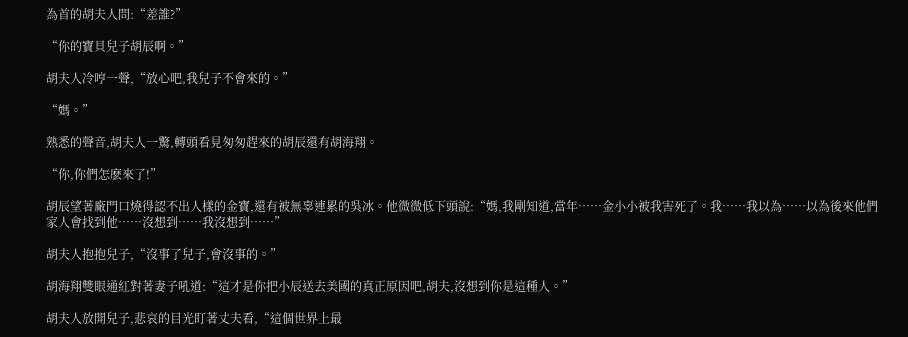為首的胡夫人問:“差誰?”

“你的寶貝兒子胡辰啊。”

胡夫人冷哼一聲,“放心吧,我兒子不會來的。”

“媽。”

熟悉的聲音,胡夫人一驚,轉頭看見匆匆趕來的胡辰還有胡海翔。

“你,你們怎麽來了!”

胡辰望著廠門口燒得認不出人樣的金寶,還有被無辜連累的吳冰。他微微低下頭說:“媽,我剛知道,當年……金小小被我害死了。我……我以為……以為後來他們家人會找到他……沒想到……我沒想到……”

胡夫人抱抱兒子,“沒事了兒子,會沒事的。”

胡海翔雙眼通紅對著妻子吼道:“這才是你把小辰送去美國的真正原因吧,胡夫,沒想到你是這種人。”

胡夫人放開兒子,悲哀的目光盯著丈夫看,“這個世界上最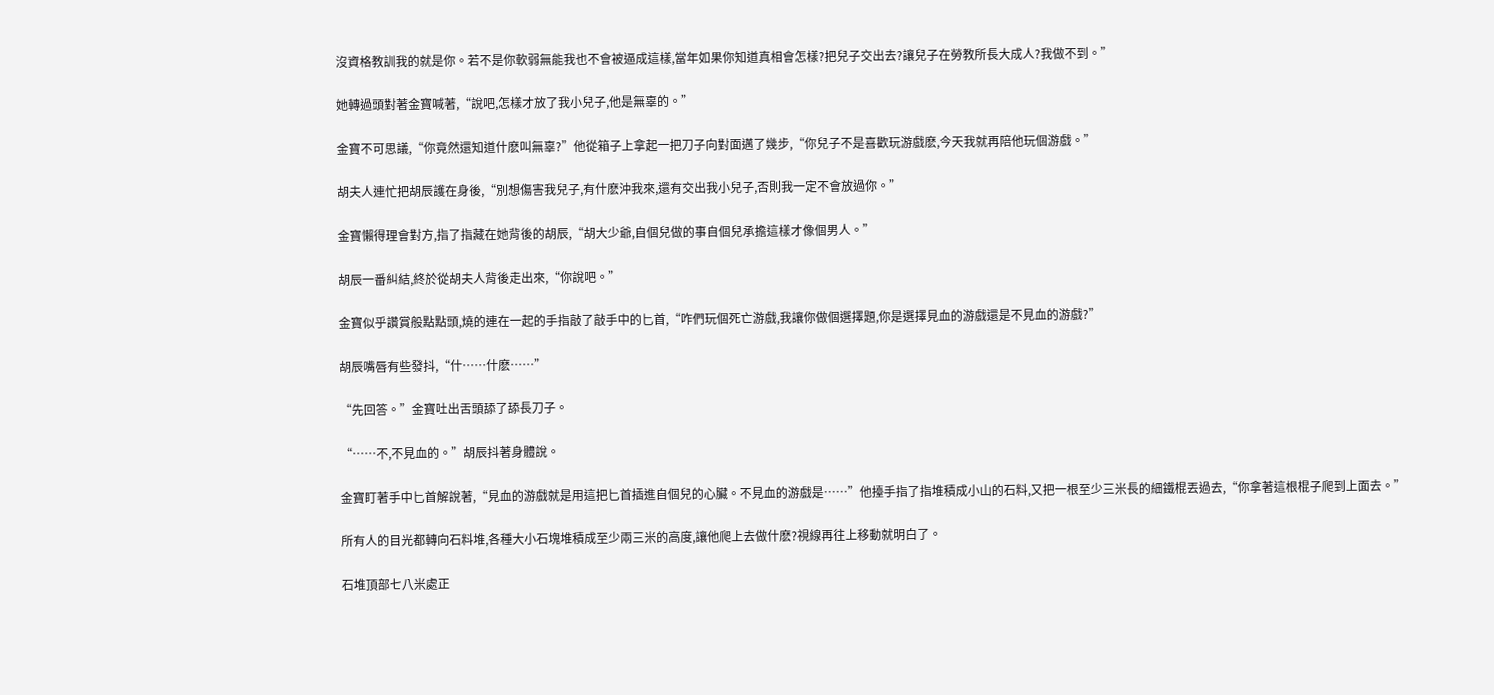沒資格教訓我的就是你。若不是你軟弱無能我也不會被逼成這樣,當年如果你知道真相會怎樣?把兒子交出去?讓兒子在勞教所長大成人?我做不到。”

她轉過頭對著金寶喊著,“說吧,怎樣才放了我小兒子,他是無辜的。”

金寶不可思議,“你竟然還知道什麽叫無辜?”他從箱子上拿起一把刀子向對面邁了幾步,“你兒子不是喜歡玩游戲麽,今天我就再陪他玩個游戲。”

胡夫人連忙把胡辰護在身後,“別想傷害我兒子,有什麽沖我來,還有交出我小兒子,否則我一定不會放過你。”

金寶懶得理會對方,指了指藏在她背後的胡辰,“胡大少爺,自個兒做的事自個兒承擔這樣才像個男人。”

胡辰一番糾結,終於從胡夫人背後走出來,“你說吧。”

金寶似乎讚賞般點點頭,燒的連在一起的手指敲了敲手中的匕首,“咋們玩個死亡游戲,我讓你做個選擇題,你是選擇見血的游戲還是不見血的游戲?”

胡辰嘴唇有些發抖,“什……什麽……”

“先回答。”金寶吐出舌頭舔了舔長刀子。

“……不,不見血的。”胡辰抖著身體說。

金寶盯著手中匕首解說著,“見血的游戲就是用這把匕首插進自個兒的心臟。不見血的游戲是……”他擡手指了指堆積成小山的石料,又把一根至少三米長的細鐵棍丟過去,“你拿著這根棍子爬到上面去。”

所有人的目光都轉向石料堆,各種大小石塊堆積成至少兩三米的高度,讓他爬上去做什麽?視線再往上移動就明白了。

石堆頂部七八米處正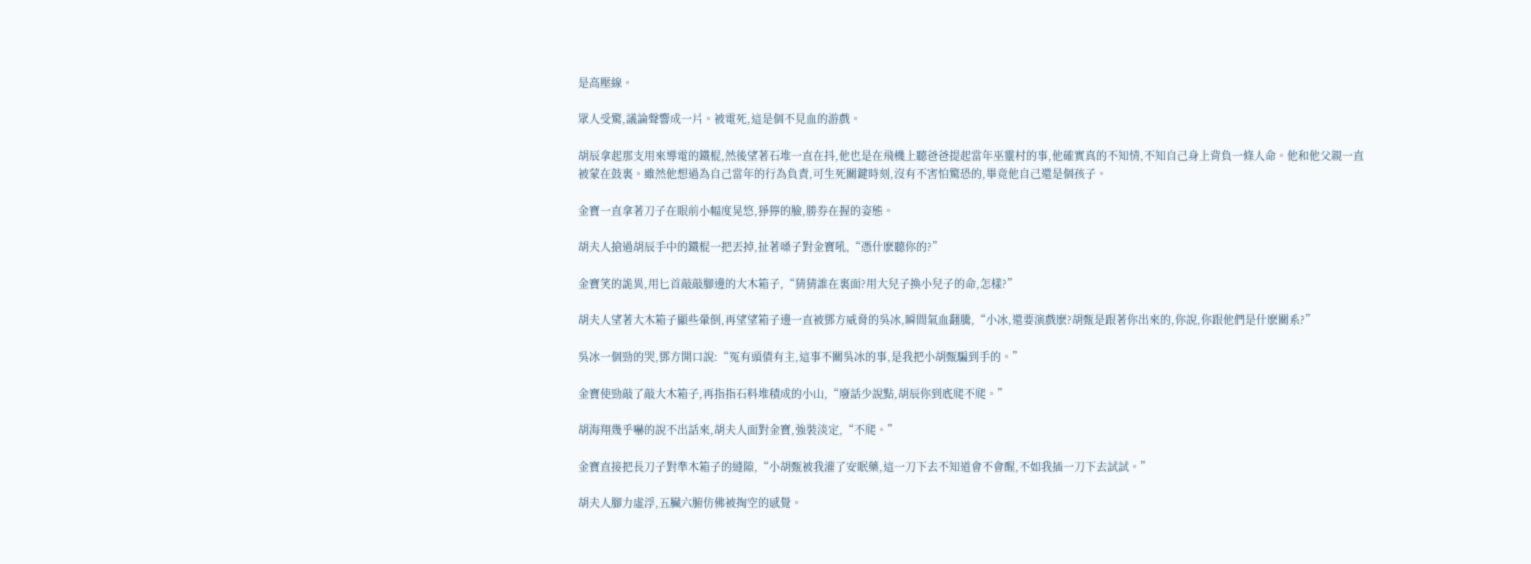是高壓線。

眾人受驚,議論聲響成一片。被電死,這是個不見血的游戲。

胡辰拿起那支用來導電的鐵棍,然後望著石堆一直在抖,他也是在飛機上聽爸爸提起當年巫靈村的事,他確實真的不知情,不知自己身上背負一條人命。他和他父親一直被蒙在鼓裏。雖然他想過為自己當年的行為負責,可生死關鍵時刻,沒有不害怕驚恐的,畢竟他自己還是個孩子。

金寶一直拿著刀子在眼前小幅度晃悠,猙獰的臉,勝券在握的姿態。

胡夫人搶過胡辰手中的鐵棍一把丟掉,扯著嗓子對金寶吼,“憑什麽聽你的?”

金寶笑的詭異,用匕首敲敲腳邊的大木箱子,“猜猜誰在裏面?用大兒子換小兒子的命,怎樣?”

胡夫人望著大木箱子顯些暈倒,再望望箱子邊一直被鄧方威脅的吳冰,瞬間氣血翻騰,“小冰,還要演戲麽?胡甄是跟著你出來的,你說,你跟他們是什麽關系?”

吳冰一個勁的哭,鄧方開口說:“冤有頭債有主,這事不關吳冰的事,是我把小胡甄騙到手的。”

金寶使勁敲了敲大木箱子,再指指石料堆積成的小山,“廢話少說點,胡辰你到底爬不爬。”

胡海翔幾乎嚇的說不出話來,胡夫人面對金寶,強裝淡定,“不爬。”

金寶直接把長刀子對準木箱子的縫隙,“小胡甄被我灌了安眠藥,這一刀下去不知道會不會醒,不如我插一刀下去試試。”

胡夫人腳力虛浮,五臟六腑仿佛被掏空的感覺。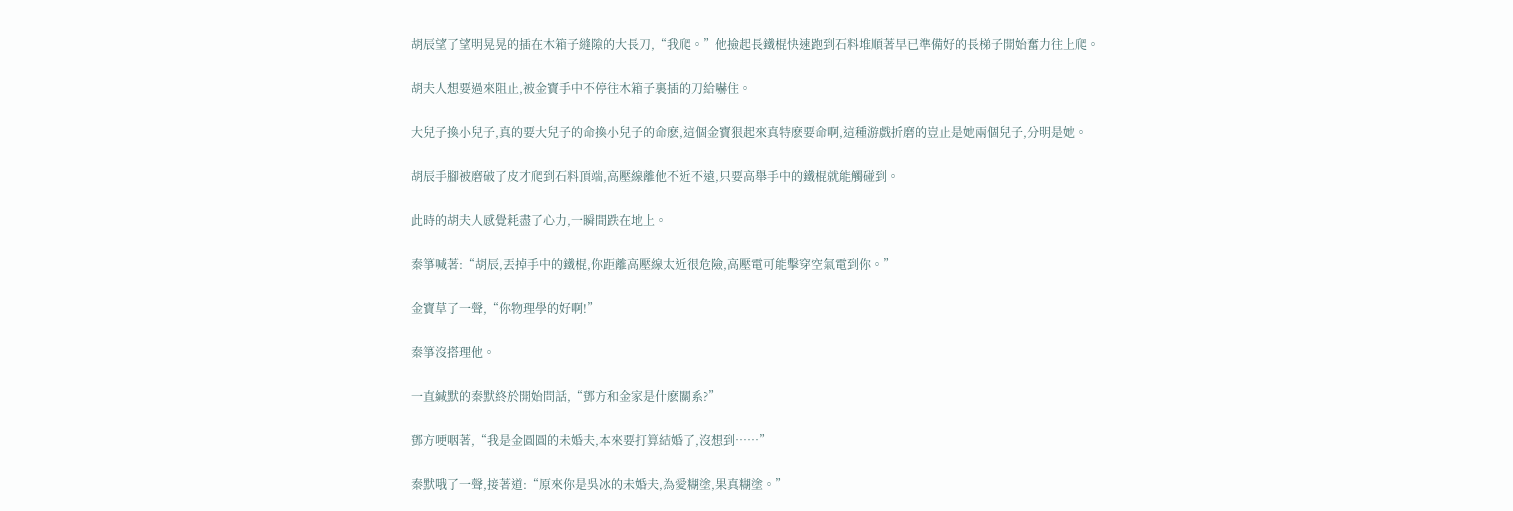胡辰望了望明晃晃的插在木箱子縫隙的大長刀,“我爬。”他撿起長鐵棍快速跑到石料堆順著早已準備好的長梯子開始奮力往上爬。

胡夫人想要過來阻止,被金寶手中不停往木箱子裏插的刀給嚇住。

大兒子換小兒子,真的要大兒子的命換小兒子的命麽,這個金寶狠起來真特麽要命啊,這種游戲折磨的豈止是她兩個兒子,分明是她。

胡辰手腳被磨破了皮才爬到石料頂端,高壓線離他不近不遠,只要高舉手中的鐵棍就能觸碰到。

此時的胡夫人感覺耗盡了心力,一瞬間跌在地上。

秦箏喊著:“胡辰,丟掉手中的鐵棍,你距離高壓線太近很危險,高壓電可能擊穿空氣電到你。”

金寶草了一聲,“你物理學的好啊!”

秦箏沒搭理他。

一直緘默的秦默終於開始問話,“鄧方和金家是什麽關系?”

鄧方哽咽著,“我是金圓圓的未婚夫,本來要打算結婚了,沒想到……”

秦默哦了一聲,接著道:“原來你是吳冰的未婚夫,為愛糊塗,果真糊塗。”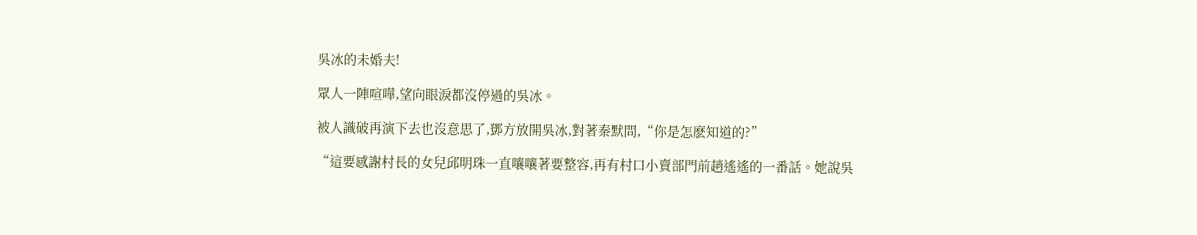吳冰的未婚夫!

眾人一陣喧嘩,望向眼淚都沒停過的吳冰。

被人識破再演下去也沒意思了,鄧方放開吳冰,對著秦默問,“你是怎麽知道的?”

“這要感謝村長的女兒邱明珠一直嚷嚷著要整容,再有村口小賣部門前趙遙遙的一番話。她說吳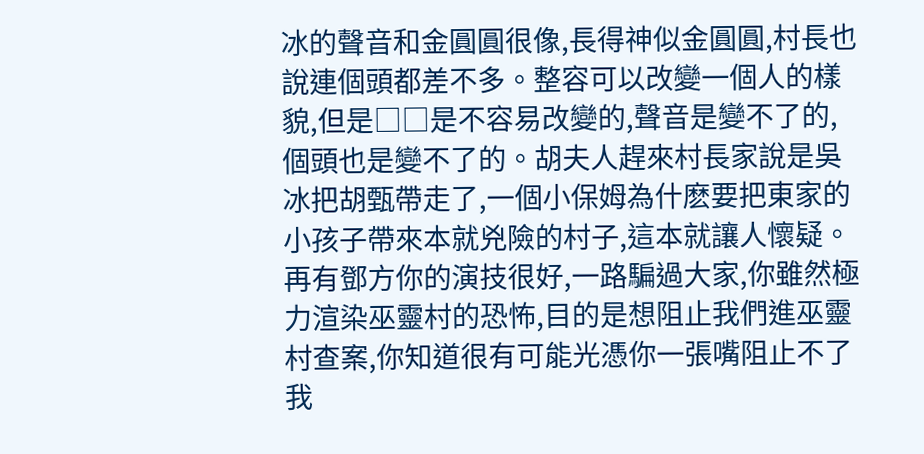冰的聲音和金圓圓很像,長得神似金圓圓,村長也說連個頭都差不多。整容可以改變一個人的樣貌,但是□□是不容易改變的,聲音是變不了的,個頭也是變不了的。胡夫人趕來村長家說是吳冰把胡甄帶走了,一個小保姆為什麽要把東家的小孩子帶來本就兇險的村子,這本就讓人懷疑。再有鄧方你的演技很好,一路騙過大家,你雖然極力渲染巫靈村的恐怖,目的是想阻止我們進巫靈村查案,你知道很有可能光憑你一張嘴阻止不了我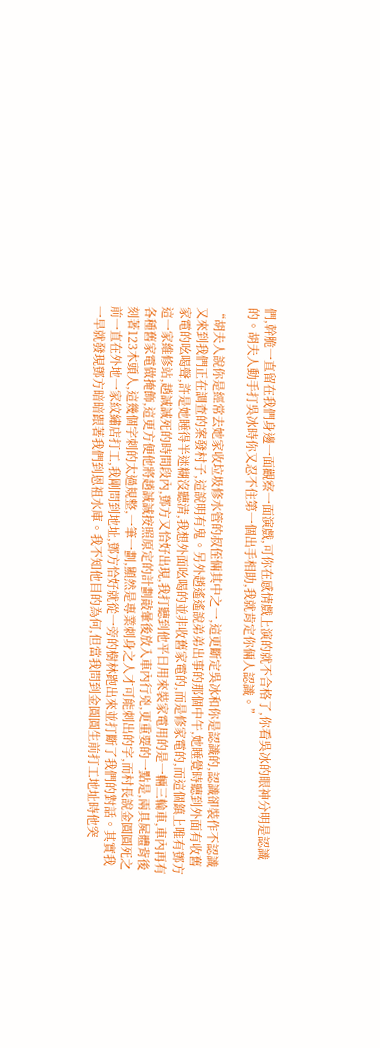們,幹脆一直留在我們身邊一面觀察一面演戲,可你在感情戲上演的就不合格了,你看吳冰的眼神分明是認識的。胡夫人動手打吳冰時你又忍不住第一個出手相助,我就肯定你倆人認識。”

“胡夫人說你是經常去她家收垃圾修水管的叔侄倆其中之一,這更斷定吳冰和你是認識的,認識卻裝作不認識又來到我們正在調查的案發村子,這說明有鬼。另外趙遙遙說弟弟出事的那個中午,她睡覺時聽到外面有收舊家電的吆喝聲,許是她睡得半迷糊沒聽清,我想外面吆喝的並非收舊家電的,而是修家電的,而這個鎮上唯有鄧方這一家維修站,趙誠誠死的時間段內,鄧方又恰好出現,我打聽到他平日用來裝家電用的是一輛三輪車,車內再有各種舊家電做掩飾,這更方便他將趙誠誠按照原定的計劃敲暈後放入車內行兇,更重要的一點是,兩具屍體背後刻著123木頭人,這幾個字刺的太過規整,一筆一劃,顯然是專業刺身之人才可能刺出的字,而村長說金圓圓死之前一直在外地一家紋繡店打工,我剛問到地址,鄧方恰好就從一旁的樹林跑出來並打斷了我們的對話。其實我一早就發現鄧方暗暗跟著我們到恩祖水庫。我不知他目的為何,但當我問到金圓圓生前打工地址時他突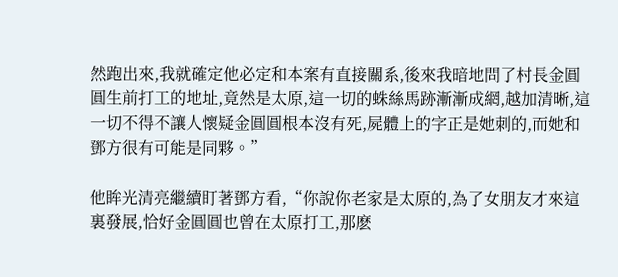然跑出來,我就確定他必定和本案有直接關系,後來我暗地問了村長金圓圓生前打工的地址,竟然是太原,這一切的蛛絲馬跡漸漸成網,越加清晰,這一切不得不讓人懷疑金圓圓根本沒有死,屍體上的字正是她刺的,而她和鄧方很有可能是同夥。”

他眸光清亮繼續盯著鄧方看,“你說你老家是太原的,為了女朋友才來這裏發展,恰好金圓圓也曾在太原打工,那麽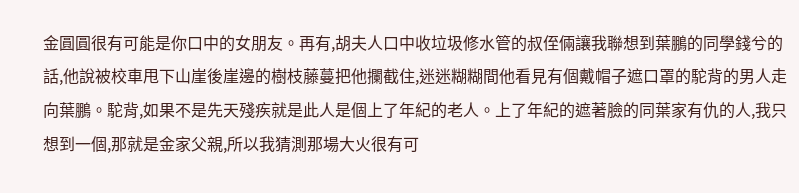金圓圓很有可能是你口中的女朋友。再有,胡夫人口中收垃圾修水管的叔侄倆讓我聯想到葉鵬的同學錢兮的話,他說被校車甩下山崖後崖邊的樹枝藤蔓把他攔截住,迷迷糊糊間他看見有個戴帽子遮口罩的駝背的男人走向葉鵬。駝背,如果不是先天殘疾就是此人是個上了年紀的老人。上了年紀的遮著臉的同葉家有仇的人,我只想到一個,那就是金家父親,所以我猜測那場大火很有可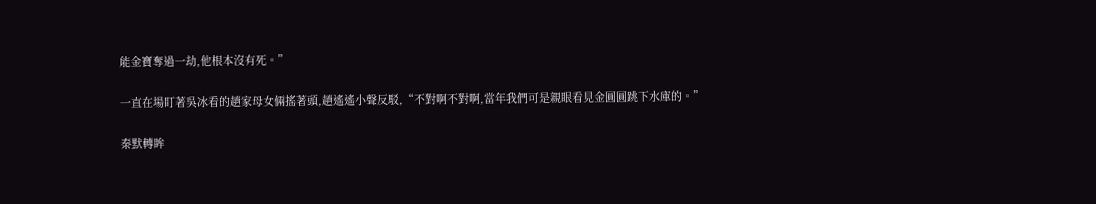能金寶奪過一劫,他根本沒有死。”

一直在場盯著吳冰看的趙家母女倆搖著頭,趙遙遙小聲反駁,“不對啊不對啊,當年我們可是親眼看見金圓圓跳下水庫的。”

秦默轉眸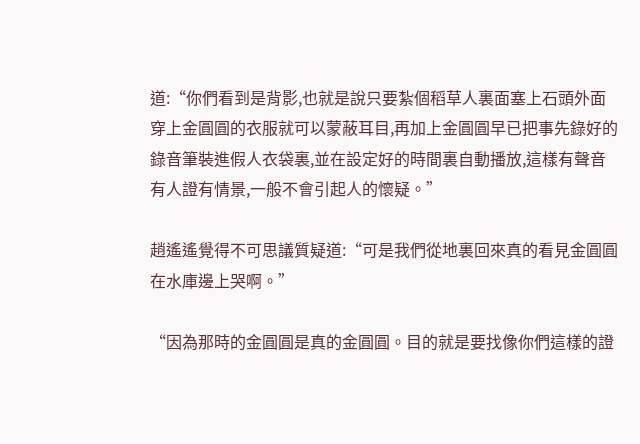道:“你們看到是背影,也就是說只要紮個稻草人裏面塞上石頭外面穿上金圓圓的衣服就可以蒙蔽耳目,再加上金圓圓早已把事先錄好的錄音筆裝進假人衣袋裏,並在設定好的時間裏自動播放,這樣有聲音有人證有情景,一般不會引起人的懷疑。”

趙遙遙覺得不可思議質疑道:“可是我們從地裏回來真的看見金圓圓在水庫邊上哭啊。”

“因為那時的金圓圓是真的金圓圓。目的就是要找像你們這樣的證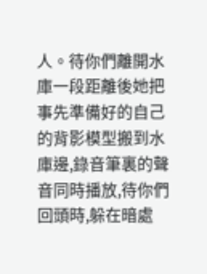人。待你們離開水庫一段距離後她把事先準備好的自己的背影模型搬到水庫邊,錄音筆裏的聲音同時播放,待你們回頭時,躲在暗處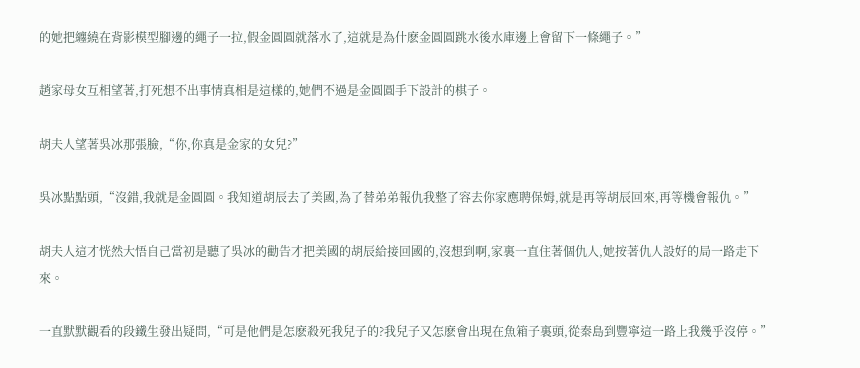的她把纏繞在背影模型腳邊的繩子一拉,假金圓圓就落水了,這就是為什麽金圓圓跳水後水庫邊上會留下一條繩子。”

趙家母女互相望著,打死想不出事情真相是這樣的,她們不過是金圓圓手下設計的棋子。

胡夫人望著吳冰那張臉,“你,你真是金家的女兒?”

吳冰點點頭,“沒錯,我就是金圓圓。我知道胡辰去了美國,為了替弟弟報仇我整了容去你家應聘保姆,就是再等胡辰回來,再等機會報仇。”

胡夫人這才恍然大悟自己當初是聽了吳冰的勸告才把美國的胡辰給接回國的,沒想到啊,家裏一直住著個仇人,她按著仇人設好的局一路走下來。

一直默默觀看的段鐵生發出疑問,“可是他們是怎麽殺死我兒子的?我兒子又怎麽會出現在魚箱子裏頭,從秦島到豐寧這一路上我幾乎沒停。”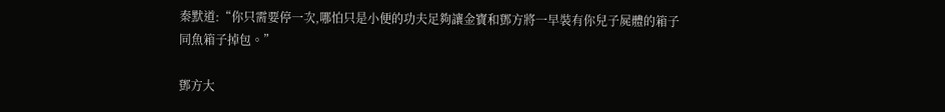秦默道:“你只需要停一次,哪怕只是小便的功夫足夠讓金寶和鄧方將一早裝有你兒子屍體的箱子同魚箱子掉包。”

鄧方大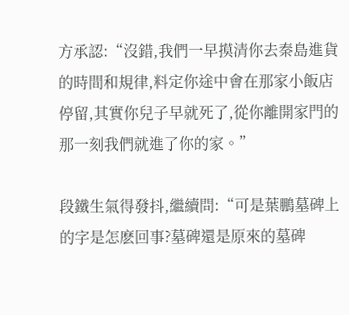方承認:“沒錯,我們一早摸清你去秦島進貨的時間和規律,料定你途中會在那家小飯店停留,其實你兒子早就死了,從你離開家門的那一刻我們就進了你的家。”

段鐵生氣得發抖,繼續問:“可是葉鵬墓碑上的字是怎麽回事?墓碑還是原來的墓碑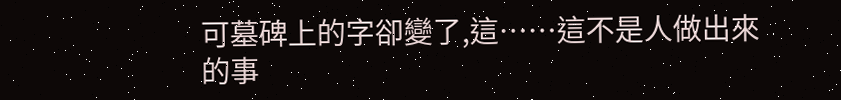可墓碑上的字卻變了,這……這不是人做出來的事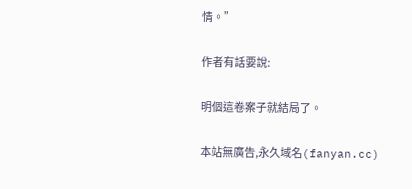情。”

作者有話要說:

明個這卷案子就結局了。

本站無廣告,永久域名(fanyan.cc)